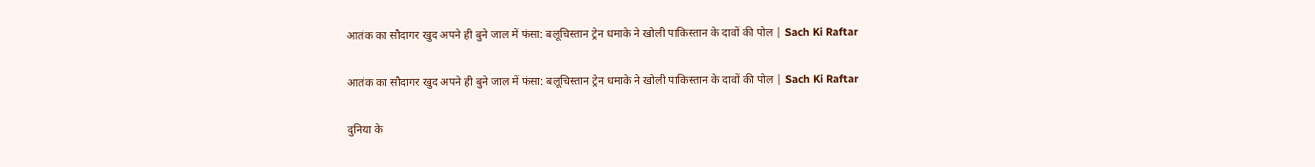आतंक का सौदागर खुद अपने ही बुने जाल में फंसा: बलूचिस्तान ट्रेन धमाके ने खोली पाकिस्तान के दावों की पोल | Sach Ki Raftar

आतंक का सौदागर खुद अपने ही बुने जाल में फंसा: बलूचिस्तान ट्रेन धमाके ने खोली पाकिस्तान के दावों की पोल | Sach Ki Raftar

दुनिया के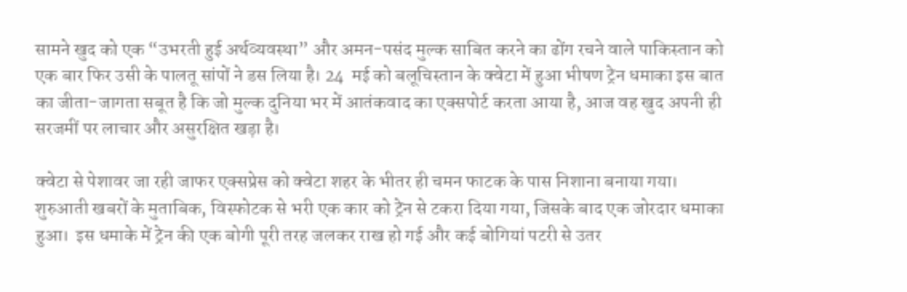सामने खुद को एक “उभरती हुई अर्थव्यवस्था” और अमन-पसंद मुल्क साबित करने का ढोंग रचने वाले पाकिस्तान को एक बार फिर उसी के पालतू सांपों ने डस लिया है। 24  मई को बलूचिस्तान के क्वेटा में हुआ भीषण ट्रेन धमाका इस बात का जीता-जागता सबूत है कि जो मुल्क दुनिया भर में आतंकवाद का एक्सपोर्ट करता आया है, आज वह खुद अपनी ही सरजमीं पर लाचार और असुरक्षित खड़ा है।

क्वेटा से पेशावर जा रही जाफर एक्सप्रेस को क्वेटा शहर के भीतर ही चमन फाटक के पास निशाना बनाया गया। शुरुआती खबरों के मुताबिक, विस्फोटक से भरी एक कार को ट्रेन से टकरा दिया गया, जिसके बाद एक जोरदार धमाका हुआ।  इस धमाके में ट्रेन की एक बोगी पूरी तरह जलकर राख हो गई और कई बोगियां पटरी से उतर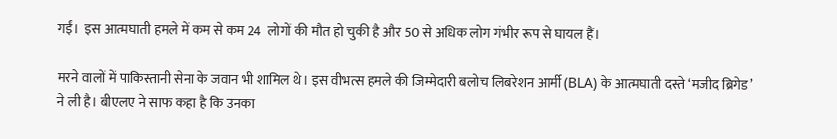गईं।  इस आत्मघाती हमले में कम से कम 24  लोगों की मौत हो चुकी है और 50 से अधिक लोग गंभीर रूप से घायल हैं।

मरने वालों में पाकिस्तानी सेना के जवान भी शामिल थे। इस वीभत्स हमले की जिम्मेदारी बलोच लिबरेशन आर्मी (BLA) के आत्मघाती दस्ते ‘मजीद ब्रिगेड’ ने ली है। बीएलए ने साफ कहा है कि उनका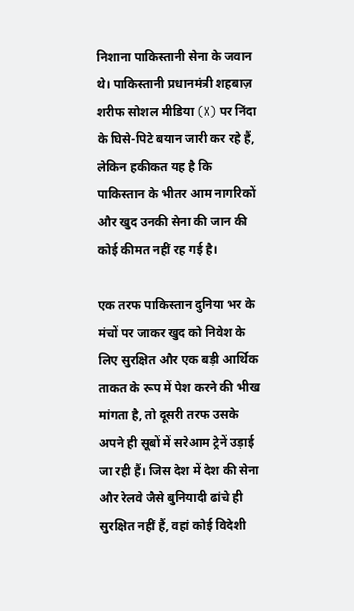निशाना पाकिस्तानी सेना के जवान थे। पाकिस्तानी प्रधानमंत्री शहबाज़ शरीफ सोशल मीडिया (X) पर निंदा के घिसे-पिटे बयान जारी कर रहे हैं, लेकिन हकीकत यह है कि पाकिस्तान के भीतर आम नागरिकों और खुद उनकी सेना की जान की कोई कीमत नहीं रह गई है।

एक तरफ पाकिस्तान दुनिया भर के मंचों पर जाकर खुद को निवेश के लिए सुरक्षित और एक बड़ी आर्थिक ताकत के रूप में पेश करने की भीख मांगता है, तो दूसरी तरफ उसके अपने ही सूबों में सरेआम ट्रेनें उड़ाई जा रही हैं। जिस देश में देश की सेना और रेलवे जैसे बुनियादी ढांचे ही सुरक्षित नहीं हैं, वहां कोई विदेशी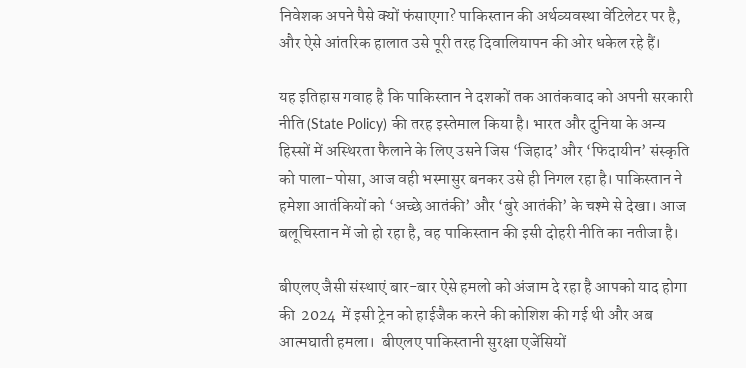निवेशक अपने पैसे क्यों फंसाएगा? पाकिस्तान की अर्थव्यवस्था वेंटिलेटर पर है, और ऐसे आंतरिक हालात उसे पूरी तरह दिवालियापन की ओर धकेल रहे हैं।

यह इतिहास गवाह है कि पाकिस्तान ने दशकों तक आतंकवाद को अपनी सरकारी नीति (State Policy) की तरह इस्तेमाल किया है। भारत और दुनिया के अन्य हिस्सों में अस्थिरता फैलाने के लिए उसने जिस ‘जिहाद’ और ‘फिदायीन’ संस्कृति को पाला-पोसा, आज वही भस्मासुर बनकर उसे ही निगल रहा है। पाकिस्तान ने हमेशा आतंकियों को ‘अच्छे आतंकी’ और ‘बुरे आतंकी’ के चश्मे से देखा। आज बलूचिस्तान में जो हो रहा है, वह पाकिस्तान की इसी दोहरी नीति का नतीजा है।

बीएलए जैसी संस्थाएं बार-बार ऐसे हमलो को अंजाम दे रहा है आपको याद होगा की  2024  में इसी ट्रेन को हाईजैक करने की कोशिश की गई थी और अब आत्मघाती हमला।  बीएलए पाकिस्तानी सुरक्षा एजेंसियों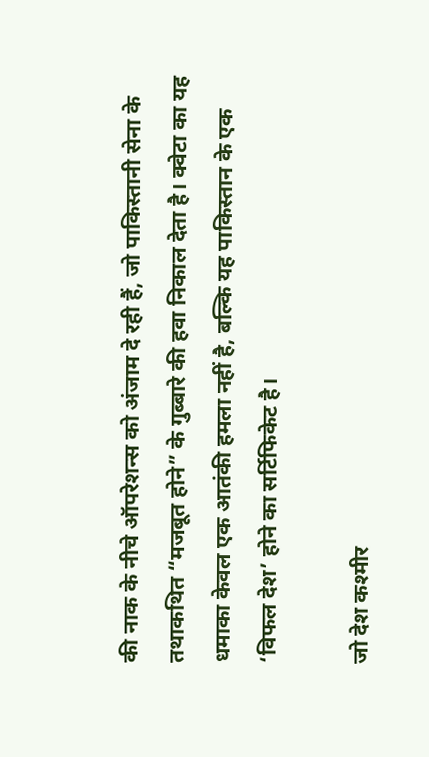की नाक के नीचे ऑपरेशन्स को अंजाम दे रही हैं, जो पाकिस्तानी सेना के तथाकथित “मजबूत होने” के गुब्बारे की हवा निकाल देता है। क्वेटा का यह धमाका केवल एक आतंकी हमला नहीं है, बल्कि यह पाकिस्तान के एक ‘विफल देश’ होने का सर्टिफिकेट है।

जो देश कश्मीर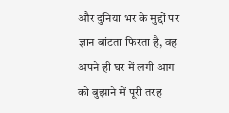और दुनिया भर के मुद्दों पर ज्ञान बांटता फिरता है, वह अपने ही घर में लगी आग को बुझाने में पूरी तरह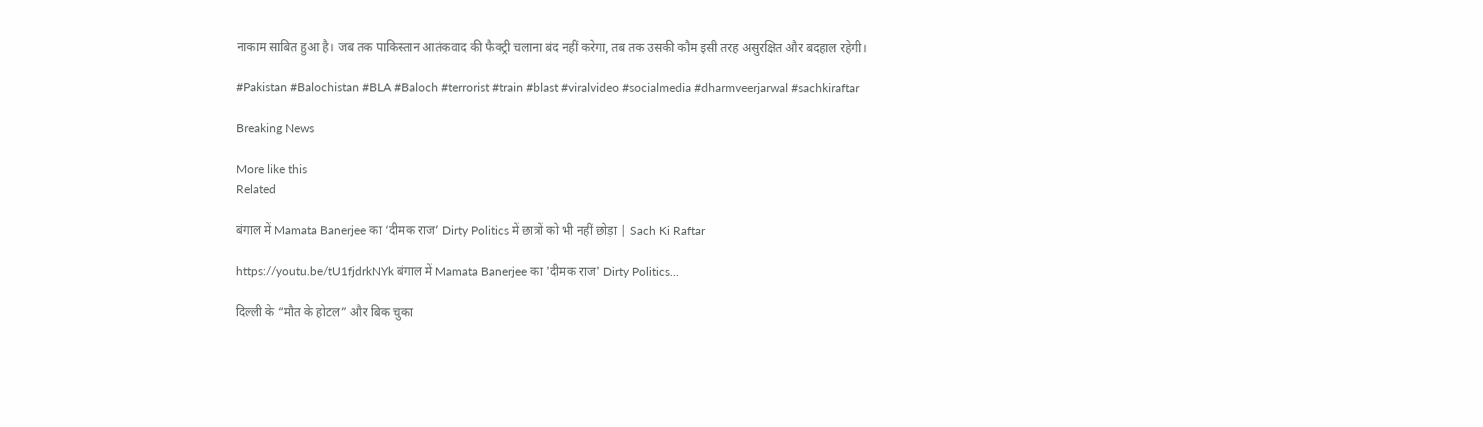नाकाम साबित हुआ है। जब तक पाकिस्तान आतंकवाद की फैक्ट्री चलाना बंद नहीं करेगा, तब तक उसकी कौम इसी तरह असुरक्षित और बदहाल रहेगी।

#Pakistan #Balochistan #BLA #Baloch #terrorist #train #blast #viralvideo #socialmedia #dharmveerjarwal #sachkiraftar

Breaking News

More like this
Related

बंगाल में Mamata Banerjee का ‘दीमक राज’ Dirty Politics में छात्रों को भी नहीं छोड़ा | Sach Ki Raftar

https://youtu.be/tU1fjdrkNYk बंगाल में Mamata Banerjee का 'दीमक राज' Dirty Politics...

दिल्ली के “मौत के होटल” और बिक चुका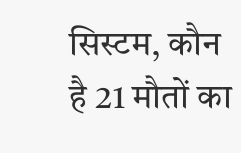सिस्टम, कौन है 21 मौतों का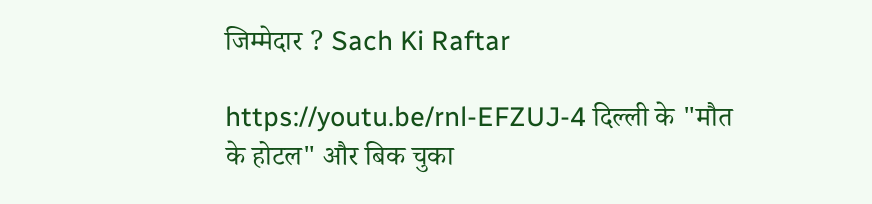जिम्मेदार ? Sach Ki Raftar

https://youtu.be/rnl-EFZUJ-4 दिल्ली के "मौत के होटल" और बिक चुका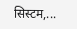सिस्टम,...